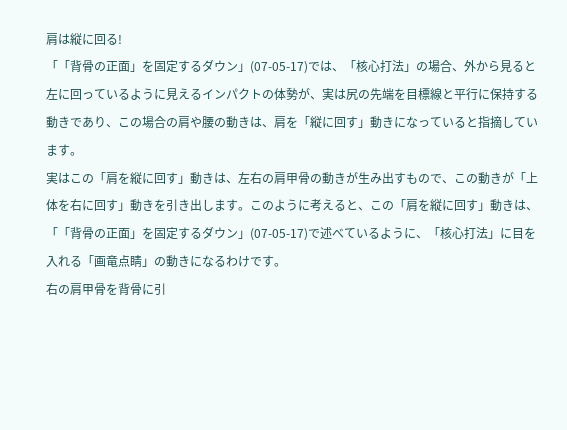肩は縦に回る!
「「背骨の正面」を固定するダウン」(07-05-17)では、「核心打法」の場合、外から見ると左に回っているように見えるインパクトの体勢が、実は尻の先端を目標線と平行に保持する動きであり、この場合の肩や腰の動きは、肩を「縦に回す」動きになっていると指摘しています。
実はこの「肩を縦に回す」動きは、左右の肩甲骨の動きが生み出すもので、この動きが「上体を右に回す」動きを引き出します。このように考えると、この「肩を縦に回す」動きは、「「背骨の正面」を固定するダウン」(07-05-17)で述べているように、「核心打法」に目を入れる「画竜点睛」の動きになるわけです。
右の肩甲骨を背骨に引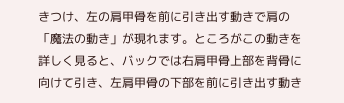きつけ、左の肩甲骨を前に引き出す動きで肩の「魔法の動き」が現れます。ところがこの動きを詳しく見ると、バックでは右肩甲骨上部を背骨に向けて引き、左肩甲骨の下部を前に引き出す動き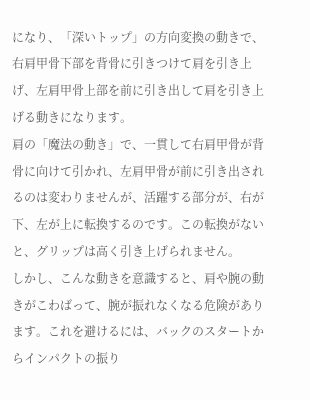になり、「深いトップ」の方向変換の動きで、右肩甲骨下部を背骨に引きつけて肩を引き上げ、左肩甲骨上部を前に引き出して肩を引き上げる動きになります。
肩の「魔法の動き」で、一貫して右肩甲骨が背骨に向けて引かれ、左肩甲骨が前に引き出されるのは変わりませんが、活躍する部分が、右が下、左が上に転換するのです。この転換がないと、グリップは高く引き上げられません。
しかし、こんな動きを意識すると、肩や腕の動きがこわばって、腕が振れなくなる危険があります。これを避けるには、バックのスタートからインパクトの振り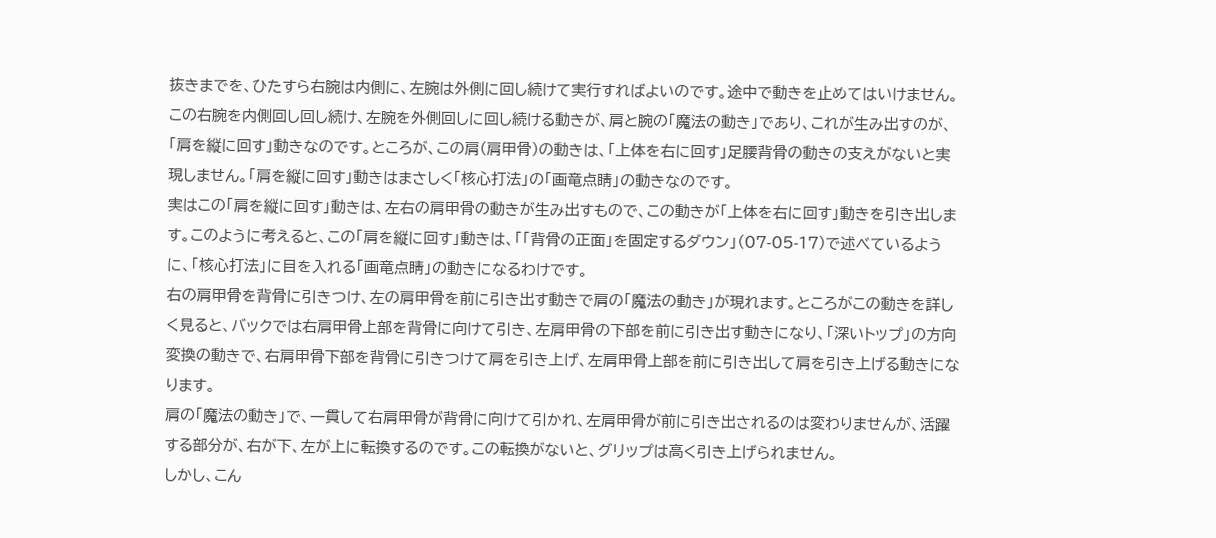抜きまでを、ひたすら右腕は内側に、左腕は外側に回し続けて実行すればよいのです。途中で動きを止めてはいけません。
この右腕を内側回し回し続け、左腕を外側回しに回し続ける動きが、肩と腕の「魔法の動き」であり、これが生み出すのが、「肩を縦に回す」動きなのです。ところが、この肩(肩甲骨)の動きは、「上体を右に回す」足腰背骨の動きの支えがないと実現しません。「肩を縦に回す」動きはまさしく「核心打法」の「画竜点睛」の動きなのです。
実はこの「肩を縦に回す」動きは、左右の肩甲骨の動きが生み出すもので、この動きが「上体を右に回す」動きを引き出します。このように考えると、この「肩を縦に回す」動きは、「「背骨の正面」を固定するダウン」(07-05-17)で述べているように、「核心打法」に目を入れる「画竜点睛」の動きになるわけです。
右の肩甲骨を背骨に引きつけ、左の肩甲骨を前に引き出す動きで肩の「魔法の動き」が現れます。ところがこの動きを詳しく見ると、バックでは右肩甲骨上部を背骨に向けて引き、左肩甲骨の下部を前に引き出す動きになり、「深いトップ」の方向変換の動きで、右肩甲骨下部を背骨に引きつけて肩を引き上げ、左肩甲骨上部を前に引き出して肩を引き上げる動きになります。
肩の「魔法の動き」で、一貫して右肩甲骨が背骨に向けて引かれ、左肩甲骨が前に引き出されるのは変わりませんが、活躍する部分が、右が下、左が上に転換するのです。この転換がないと、グリップは高く引き上げられません。
しかし、こん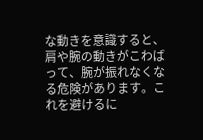な動きを意識すると、肩や腕の動きがこわばって、腕が振れなくなる危険があります。これを避けるに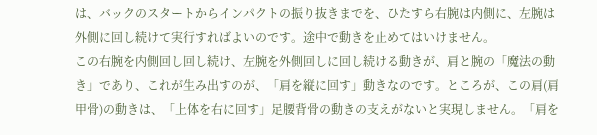は、バックのスタートからインパクトの振り抜きまでを、ひたすら右腕は内側に、左腕は外側に回し続けて実行すればよいのです。途中で動きを止めてはいけません。
この右腕を内側回し回し続け、左腕を外側回しに回し続ける動きが、肩と腕の「魔法の動き」であり、これが生み出すのが、「肩を縦に回す」動きなのです。ところが、この肩(肩甲骨)の動きは、「上体を右に回す」足腰背骨の動きの支えがないと実現しません。「肩を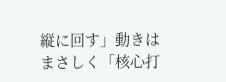縦に回す」動きはまさしく「核心打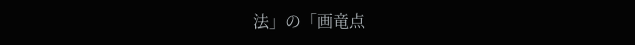法」の「画竜点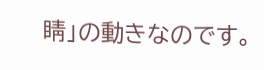睛」の動きなのです。